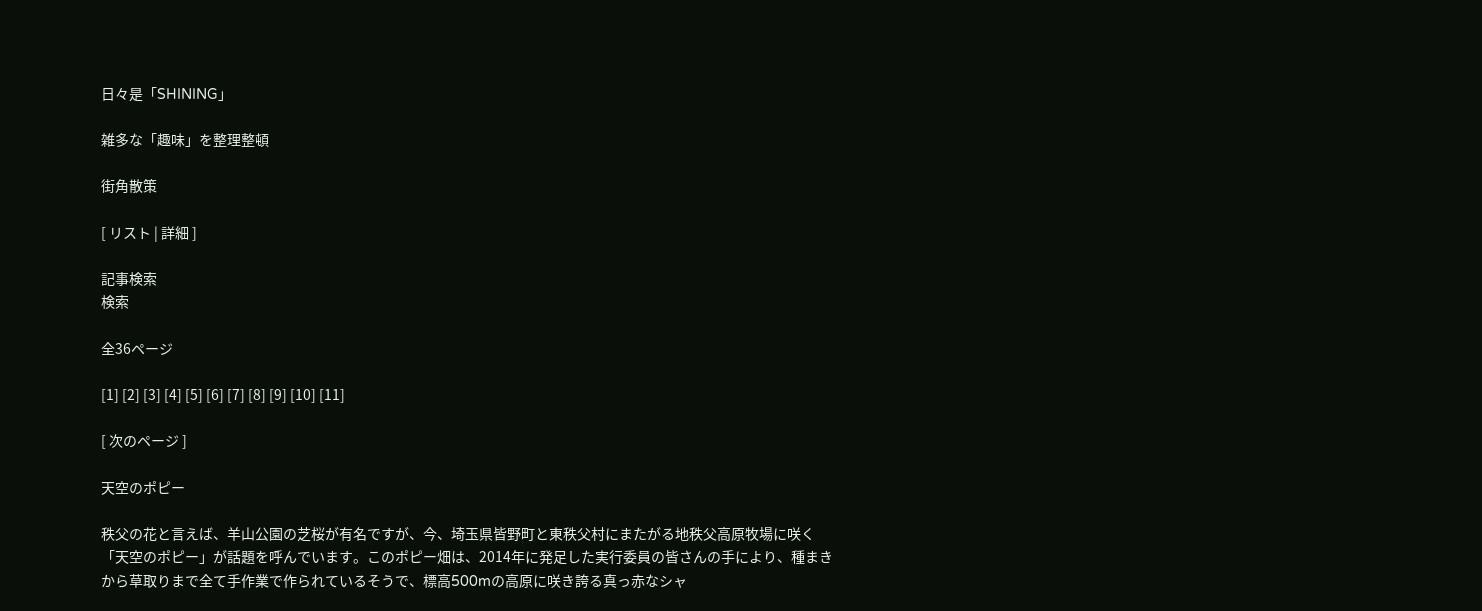日々是「SHINING」

雑多な「趣味」を整理整頓

街角散策

[ リスト | 詳細 ]

記事検索
検索

全36ページ

[1] [2] [3] [4] [5] [6] [7] [8] [9] [10] [11]

[ 次のページ ]

天空のポピー

秩父の花と言えば、羊山公園の芝桜が有名ですが、今、埼玉県皆野町と東秩父村にまたがる地秩父高原牧場に咲く「天空のポピー」が話題を呼んでいます。このポピー畑は、2014年に発足した実行委員の皆さんの手により、種まきから草取りまで全て手作業で作られているそうで、標高500mの高原に咲き誇る真っ赤なシャ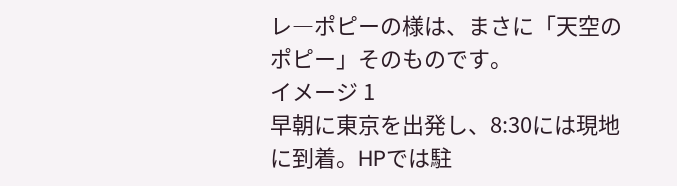レ―ポピーの様は、まさに「天空のポピー」そのものです。
イメージ 1
早朝に東京を出発し、8:30には現地に到着。HPでは駐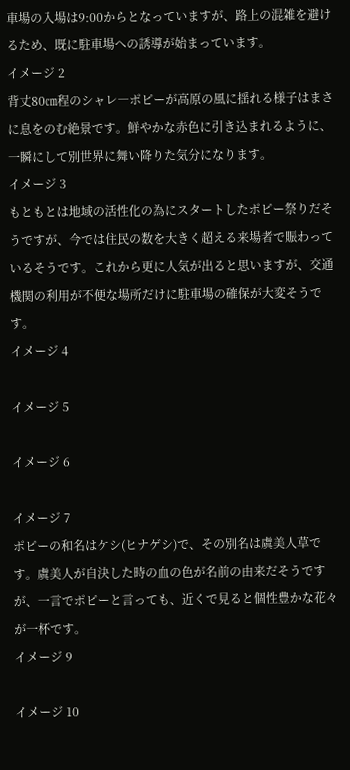車場の入場は9:00からとなっていますが、路上の混雑を避けるため、既に駐車場への誘導が始まっています。
イメージ 2
背丈80㎝程のシャレ―ポピーが高原の風に揺れる様子はまさに息をのむ絶景です。鮮やかな赤色に引き込まれるように、一瞬にして別世界に舞い降りた気分になります。
イメージ 3
もともとは地域の活性化の為にスタートしたポピー祭りだそうですが、今では住民の数を大きく超える来場者で賑わっているそうです。これから更に人気が出ると思いますが、交通機関の利用が不便な場所だけに駐車場の確保が大変そうです。
イメージ 4

イメージ 5

イメージ 6

イメージ 7
ポピーの和名はケシ(ヒナゲシ)で、その別名は虞美人草です。虞美人が自決した時の血の色が名前の由来だそうですが、一言でポピーと言っても、近くで見ると個性豊かな花々が一杯です。
イメージ 9

イメージ 10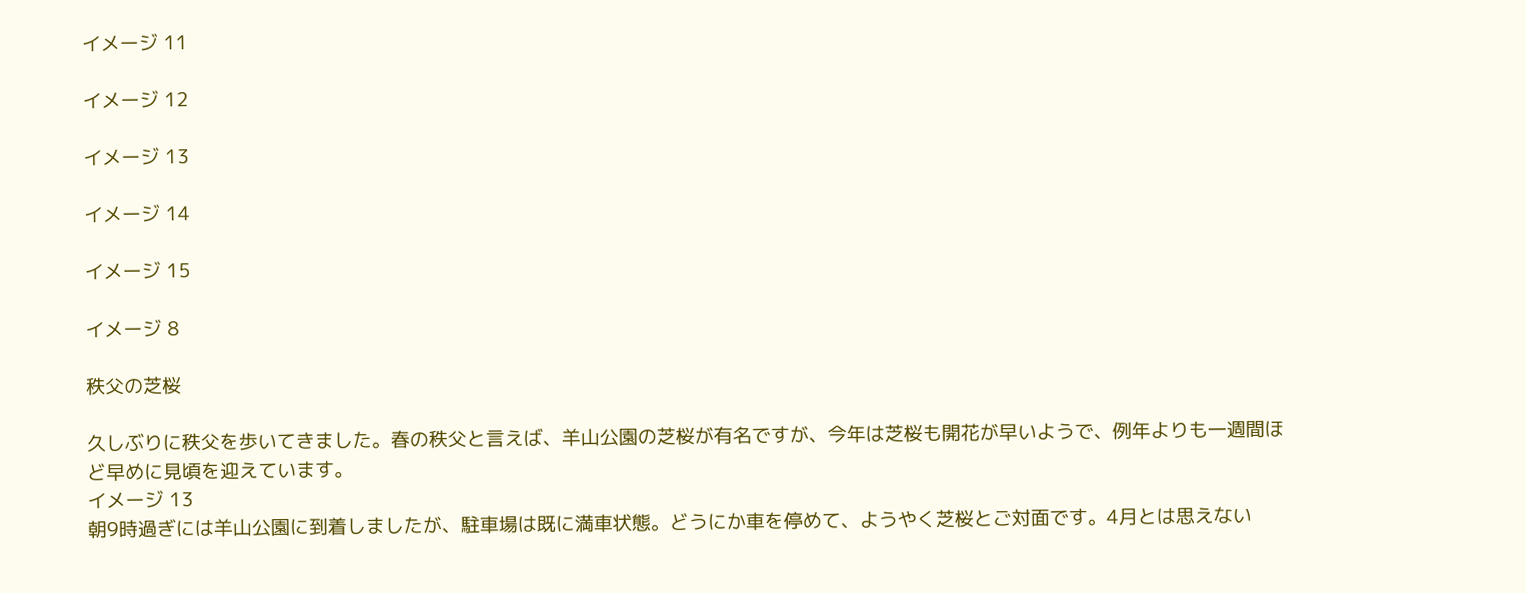イメージ 11

イメージ 12

イメージ 13

イメージ 14

イメージ 15

イメージ 8

秩父の芝桜

久しぶりに秩父を歩いてきました。春の秩父と言えば、羊山公園の芝桜が有名ですが、今年は芝桜も開花が早いようで、例年よりも一週間ほど早めに見頃を迎えています。
イメージ 13
朝9時過ぎには羊山公園に到着しましたが、駐車場は既に満車状態。どうにか車を停めて、ようやく芝桜とご対面です。4月とは思えない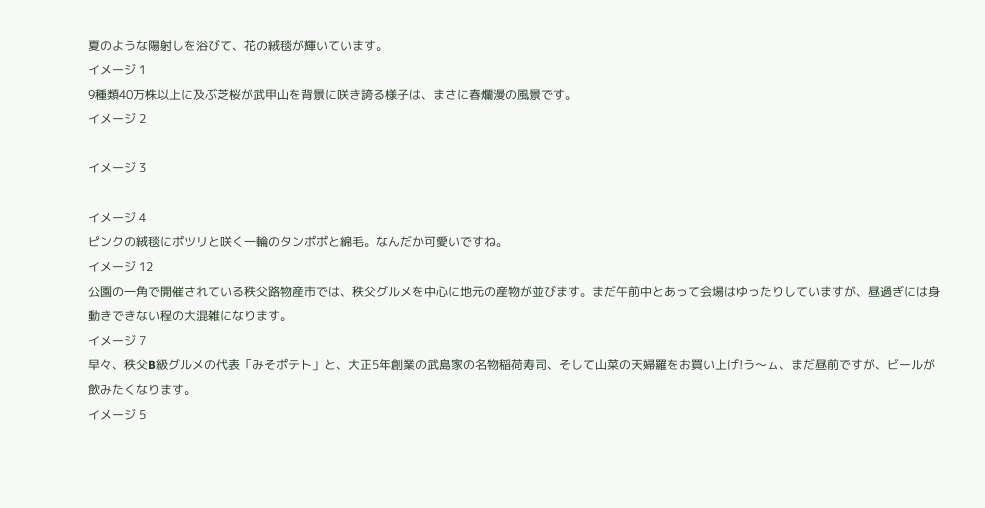夏のような陽射しを浴びて、花の絨毯が輝いています。
イメージ 1
9種類40万株以上に及ぶ芝桜が武甲山を背景に咲き誇る様子は、まさに春爛漫の風景です。
イメージ 2

イメージ 3

イメージ 4
ピンクの絨毯にポツリと咲く一輪のタンポポと綿毛。なんだか可愛いですね。
イメージ 12
公園の一角で開催されている秩父路物産市では、秩父グルメを中心に地元の産物が並びます。まだ午前中とあって会場はゆったりしていますが、昼過ぎには身動きできない程の大混雑になります。
イメージ 7
早々、秩父B級グルメの代表「みそポテト」と、大正5年創業の武島家の名物稲荷寿司、そして山菜の天婦羅をお買い上げ!う〜ㇺ、まだ昼前ですが、ビールが飲みたくなります。
イメージ 5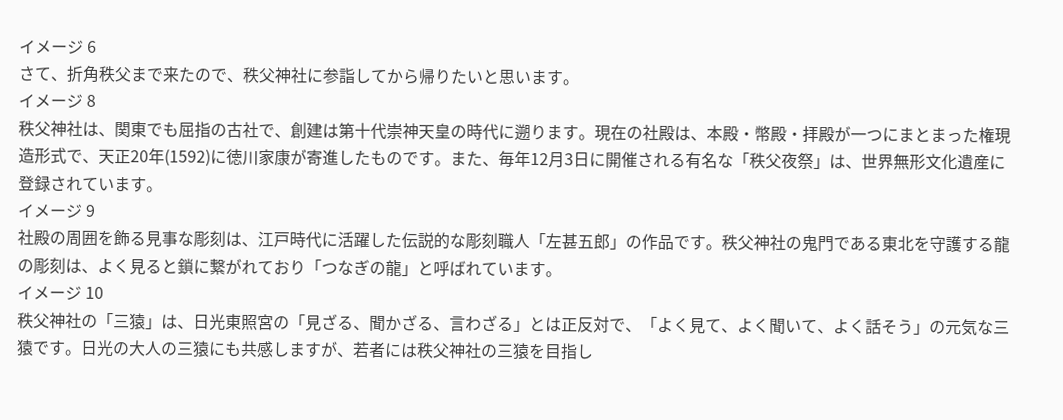イメージ 6
さて、折角秩父まで来たので、秩父神社に参詣してから帰りたいと思います。
イメージ 8
秩父神社は、関東でも屈指の古社で、創建は第十代崇神天皇の時代に遡ります。現在の社殿は、本殿・幣殿・拝殿が一つにまとまった権現造形式で、天正20年(1592)に徳川家康が寄進したものです。また、毎年12月3日に開催される有名な「秩父夜祭」は、世界無形文化遺産に登録されています。
イメージ 9
社殿の周囲を飾る見事な彫刻は、江戸時代に活躍した伝説的な彫刻職人「左甚五郎」の作品です。秩父神社の鬼門である東北を守護する龍の彫刻は、よく見ると鎖に繋がれており「つなぎの龍」と呼ばれています。
イメージ 10
秩父神社の「三猿」は、日光東照宮の「見ざる、聞かざる、言わざる」とは正反対で、「よく見て、よく聞いて、よく話そう」の元気な三猿です。日光の大人の三猿にも共感しますが、若者には秩父神社の三猿を目指し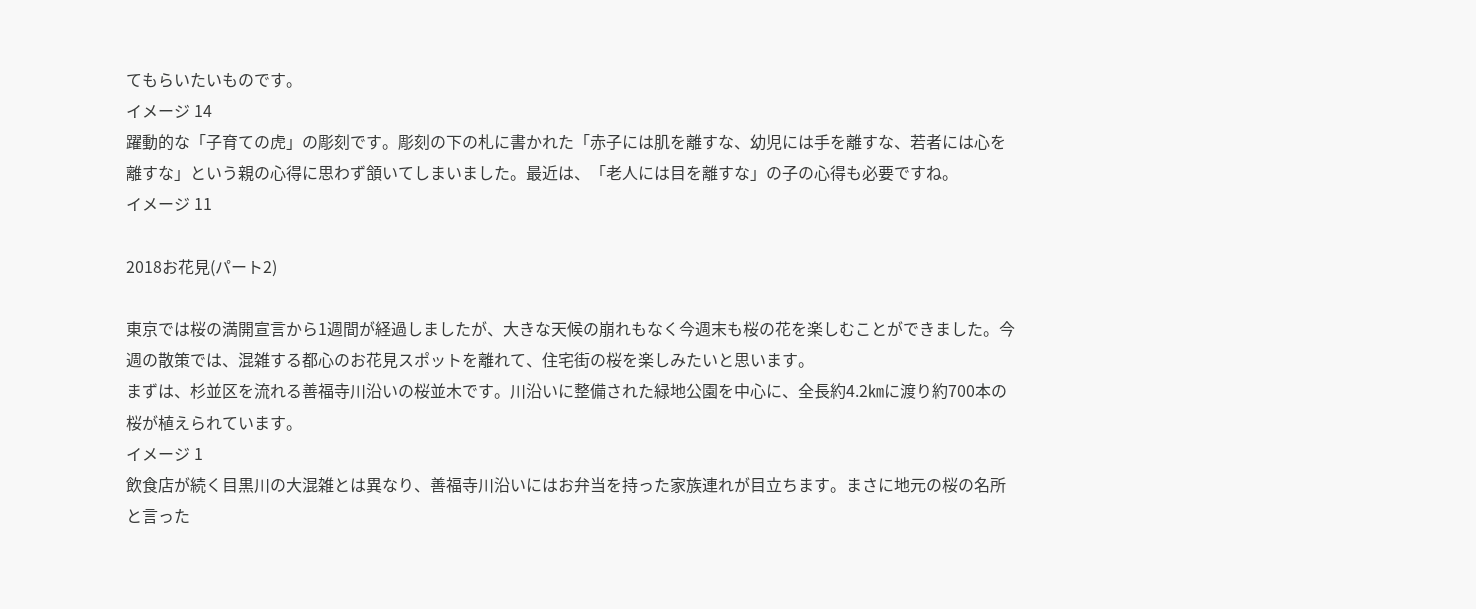てもらいたいものです。
イメージ 14
躍動的な「子育ての虎」の彫刻です。彫刻の下の札に書かれた「赤子には肌を離すな、幼児には手を離すな、若者には心を離すな」という親の心得に思わず頷いてしまいました。最近は、「老人には目を離すな」の子の心得も必要ですね。
イメージ 11

2018お花見(パート2)

東京では桜の満開宣言から1週間が経過しましたが、大きな天候の崩れもなく今週末も桜の花を楽しむことができました。今週の散策では、混雑する都心のお花見スポットを離れて、住宅街の桜を楽しみたいと思います。
まずは、杉並区を流れる善福寺川沿いの桜並木です。川沿いに整備された緑地公園を中心に、全長約4.2㎞に渡り約700本の桜が植えられています。
イメージ 1
飲食店が続く目黒川の大混雑とは異なり、善福寺川沿いにはお弁当を持った家族連れが目立ちます。まさに地元の桜の名所と言った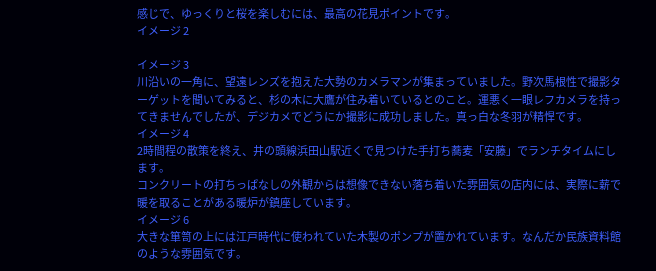感じで、ゆっくりと桜を楽しむには、最高の花見ポイントです。
イメージ 2

イメージ 3
川沿いの一角に、望遠レンズを抱えた大勢のカメラマンが集まっていました。野次馬根性で撮影ターゲットを聞いてみると、杉の木に大鷹が住み着いているとのこと。運悪く一眼レフカメラを持ってきませんでしたが、デジカメでどうにか撮影に成功しました。真っ白な冬羽が精悍です。
イメージ 4
2時間程の散策を終え、井の頭線浜田山駅近くで見つけた手打ち蕎麦「安藤」でランチタイムにします。
コンクリートの打ちっぱなしの外観からは想像できない落ち着いた雰囲気の店内には、実際に薪で暖を取ることがある暖炉が鎮座しています。
イメージ 6
大きな箪笥の上には江戸時代に使われていた木製のポンプが置かれています。なんだか民族資料館のような雰囲気です。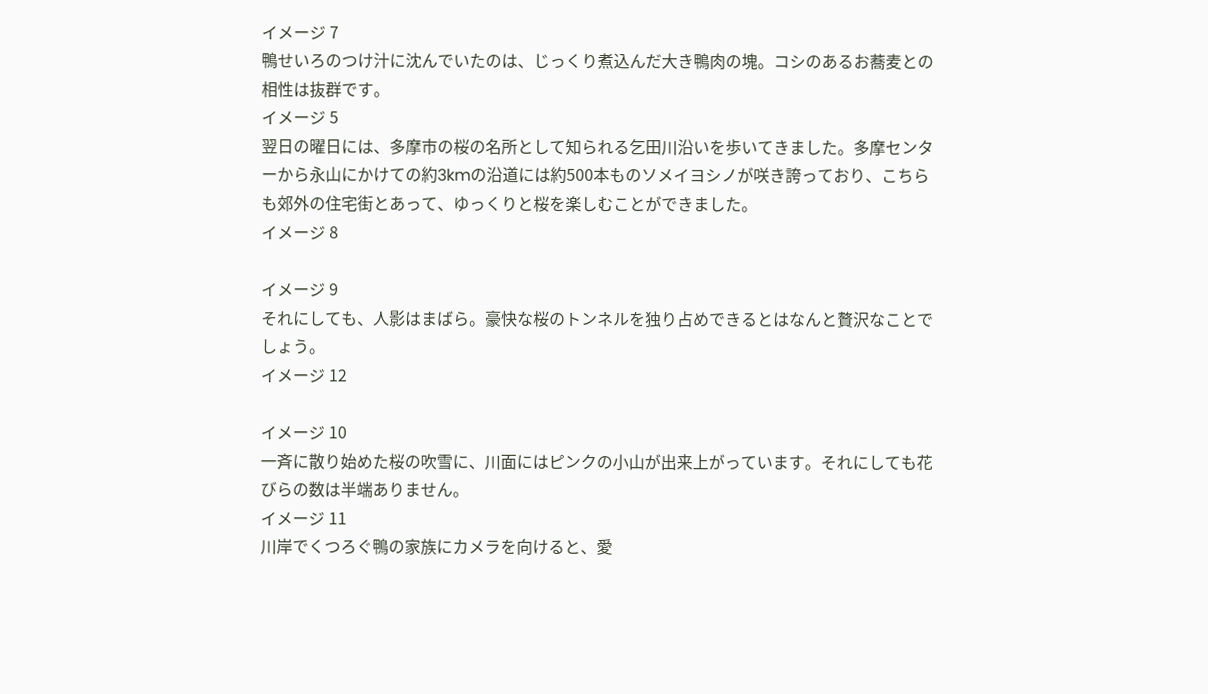イメージ 7
鴨せいろのつけ汁に沈んでいたのは、じっくり煮込んだ大き鴨肉の塊。コシのあるお蕎麦との相性は抜群です。
イメージ 5
翌日の曜日には、多摩市の桜の名所として知られる乞田川沿いを歩いてきました。多摩センターから永山にかけての約3kmの沿道には約500本ものソメイヨシノが咲き誇っており、こちらも郊外の住宅街とあって、ゆっくりと桜を楽しむことができました。
イメージ 8

イメージ 9
それにしても、人影はまばら。豪快な桜のトンネルを独り占めできるとはなんと贅沢なことでしょう。
イメージ 12

イメージ 10
一斉に散り始めた桜の吹雪に、川面にはピンクの小山が出来上がっています。それにしても花びらの数は半端ありません。
イメージ 11
川岸でくつろぐ鴨の家族にカメラを向けると、愛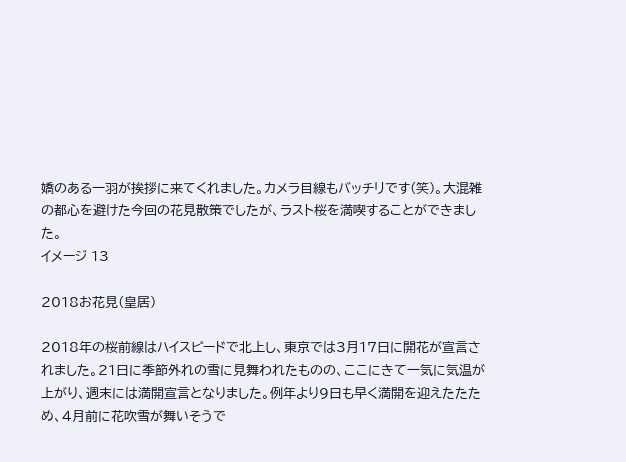嬌のある一羽が挨拶に来てくれました。カメラ目線もバッチリです(笑)。大混雑の都心を避けた今回の花見散策でしたが、ラスト桜を満喫することができました。
イメージ 13

2018お花見(皇居)

2018年の桜前線はハイスピードで北上し、東京では3月17日に開花が宣言されました。21日に季節外れの雪に見舞われたものの、ここにきて一気に気温が上がり、週末には満開宣言となりました。例年より9日も早く満開を迎えたたため、4月前に花吹雪が舞いそうで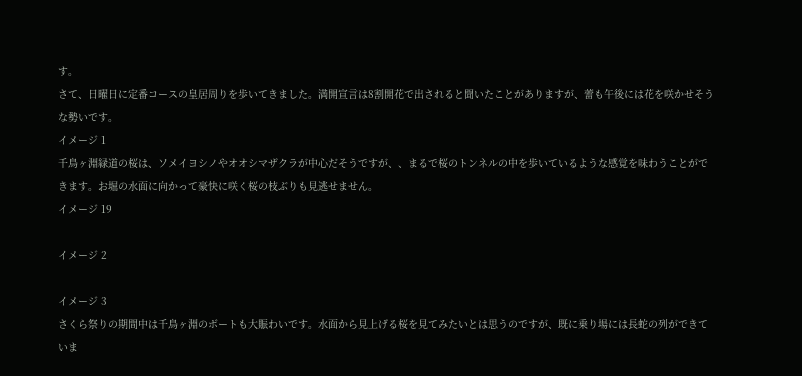す。
さて、日曜日に定番コースの皇居周りを歩いてきました。満開宣言は8割開花で出されると聞いたことがありますが、蕾も午後には花を咲かせそうな勢いです。
イメージ 1
千鳥ヶ淵緑道の桜は、ソメイヨシノやオオシマザクラが中心だそうですが、、まるで桜のトンネルの中を歩いているような感覚を味わうことができます。お堀の水面に向かって豪快に咲く桜の枝ぶりも見逃せません。
イメージ 19

イメージ 2

イメージ 3
さくら祭りの期間中は千鳥ヶ淵のボートも大賑わいです。水面から見上げる桜を見てみたいとは思うのですが、既に乗り場には長蛇の列ができていま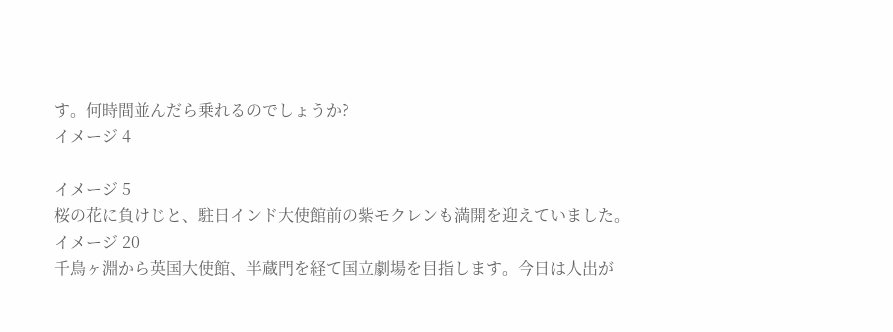す。何時間並んだら乗れるのでしょうか?
イメージ 4

イメージ 5
桜の花に負けじと、駐日インド大使館前の紫モクレンも満開を迎えていました。
イメージ 20
千鳥ヶ淵から英国大使館、半蔵門を経て国立劇場を目指します。今日は人出が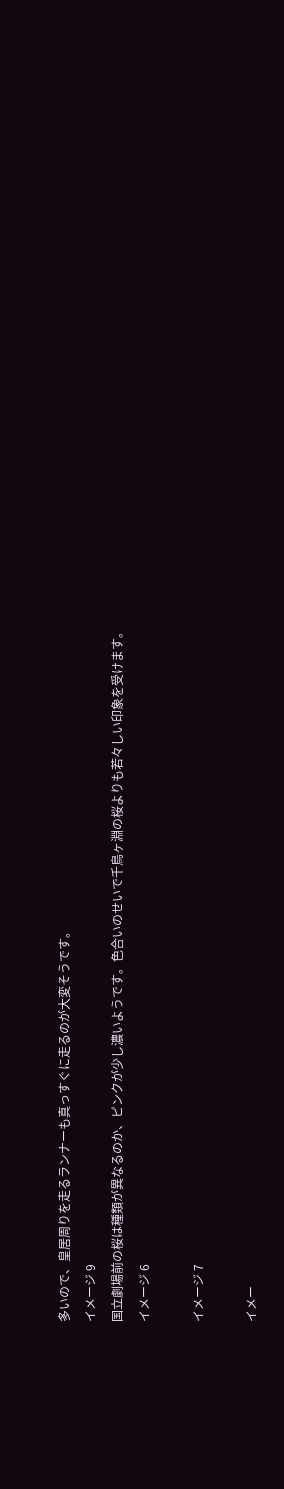多いので、皇居周りを走るランナーも真っすぐに走るのが大変そうです。
イメージ 9
国立劇場前の桜は種類が異なるのか、ピンクが少し濃いようです。色合いのせいで千鳥ヶ淵の桜よりも若々しい印象を受けます。
イメージ 6

イメージ 7

イメー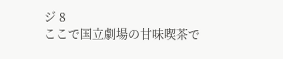ジ 8
ここで国立劇場の甘味喫茶で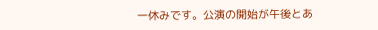一休みです。公演の開始が午後とあ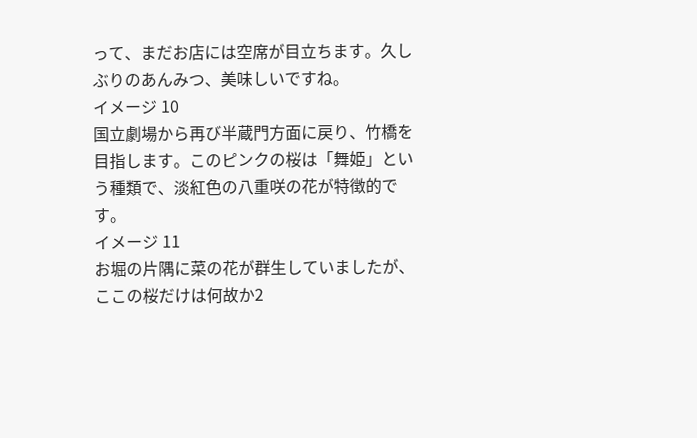って、まだお店には空席が目立ちます。久しぶりのあんみつ、美味しいですね。
イメージ 10
国立劇場から再び半蔵門方面に戻り、竹橋を目指します。このピンクの桜は「舞姫」という種類で、淡紅色の八重咲の花が特徴的です。
イメージ 11
お堀の片隅に菜の花が群生していましたが、ここの桜だけは何故か2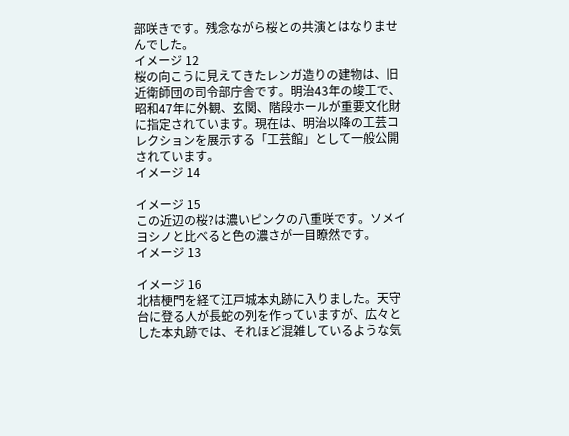部咲きです。残念ながら桜との共演とはなりませんでした。
イメージ 12
桜の向こうに見えてきたレンガ造りの建物は、旧近衛師団の司令部庁舎です。明治43年の竣工で、昭和47年に外観、玄関、階段ホールが重要文化財に指定されています。現在は、明治以降の工芸コレクションを展示する「工芸館」として一般公開されています。
イメージ 14

イメージ 15
この近辺の桜?は濃いピンクの八重咲です。ソメイヨシノと比べると色の濃さが一目瞭然です。
イメージ 13

イメージ 16
北桔梗門を経て江戸城本丸跡に入りました。天守台に登る人が長蛇の列を作っていますが、広々とした本丸跡では、それほど混雑しているような気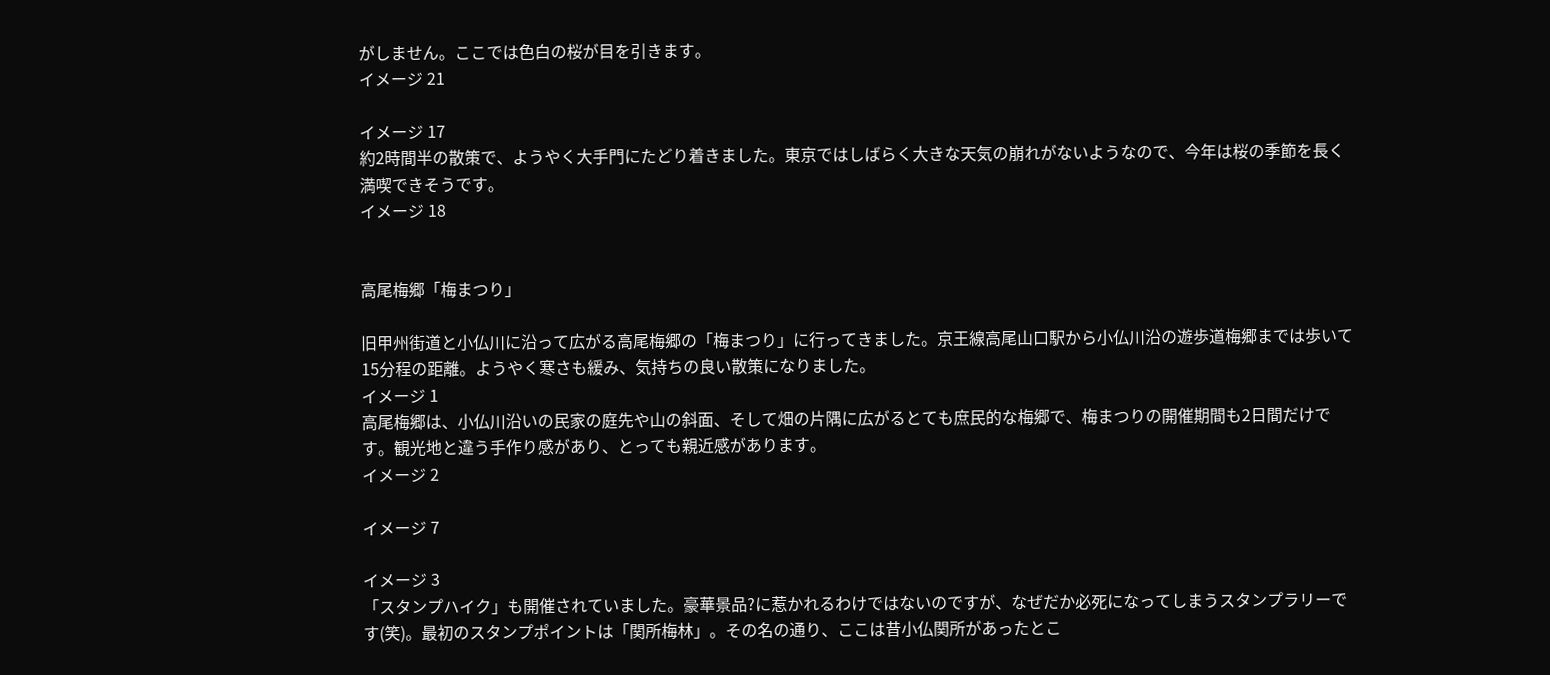がしません。ここでは色白の桜が目を引きます。
イメージ 21

イメージ 17
約2時間半の散策で、ようやく大手門にたどり着きました。東京ではしばらく大きな天気の崩れがないようなので、今年は桜の季節を長く満喫できそうです。
イメージ 18


高尾梅郷「梅まつり」

旧甲州街道と小仏川に沿って広がる高尾梅郷の「梅まつり」に行ってきました。京王線高尾山口駅から小仏川沿の遊歩道梅郷までは歩いて15分程の距離。ようやく寒さも緩み、気持ちの良い散策になりました。
イメージ 1
高尾梅郷は、小仏川沿いの民家の庭先や山の斜面、そして畑の片隅に広がるとても庶民的な梅郷で、梅まつりの開催期間も2日間だけです。観光地と違う手作り感があり、とっても親近感があります。
イメージ 2

イメージ 7

イメージ 3
「スタンプハイク」も開催されていました。豪華景品?に惹かれるわけではないのですが、なぜだか必死になってしまうスタンプラリーです(笑)。最初のスタンプポイントは「関所梅林」。その名の通り、ここは昔小仏関所があったとこ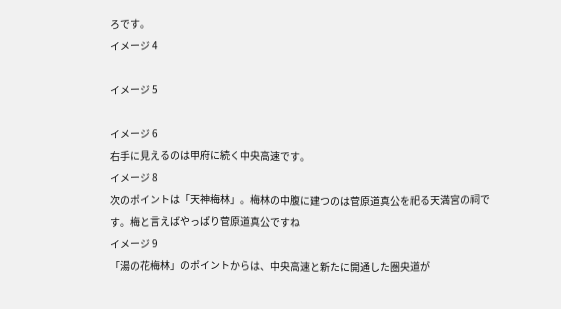ろです。
イメージ 4

イメージ 5

イメージ 6
右手に見えるのは甲府に続く中央高速です。
イメージ 8
次のポイントは「天神梅林」。梅林の中腹に建つのは菅原道真公を祀る天満宮の祠です。梅と言えばやっぱり菅原道真公ですね
イメージ 9
「湯の花梅林」のポイントからは、中央高速と新たに開通した圏央道が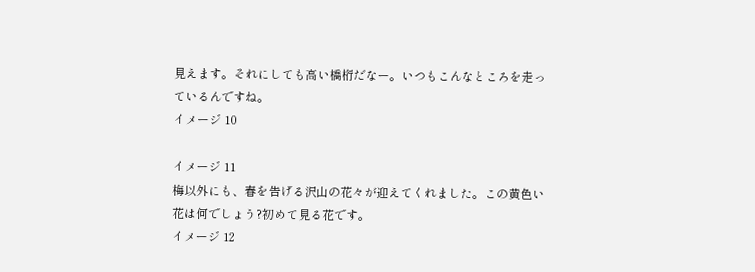見えます。それにしても高い橋桁だなー。いつもこんなところを走っているんですね。
イメージ 10

イメージ 11
梅以外にも、春を告げる沢山の花々が迎えてくれました。この黄色い花は何でしょう?初めて見る花です。
イメージ 12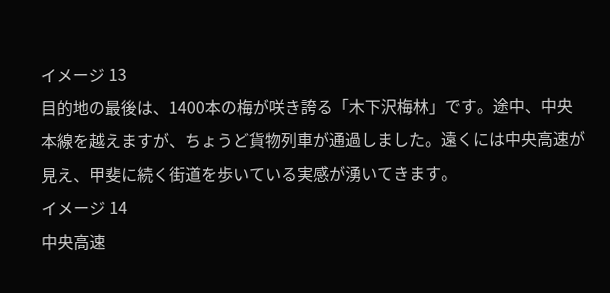イメージ 13
目的地の最後は、1400本の梅が咲き誇る「木下沢梅林」です。途中、中央本線を越えますが、ちょうど貨物列車が通過しました。遠くには中央高速が見え、甲斐に続く街道を歩いている実感が湧いてきます。
イメージ 14
中央高速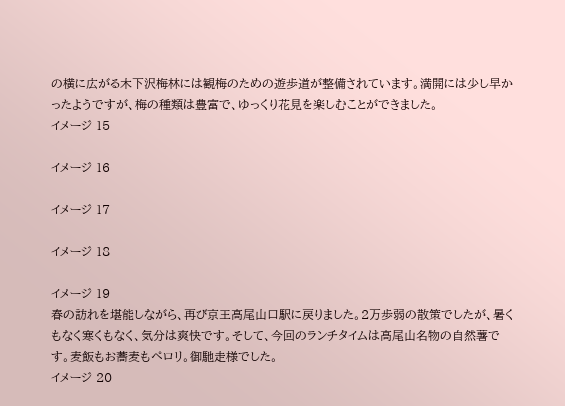の横に広がる木下沢梅林には観梅のための遊歩道が整備されています。満開には少し早かったようですが、梅の種類は豊富で、ゆっくり花見を楽しむことができました。
イメージ 15

イメージ 16

イメージ 17

イメージ 18

イメージ 19
春の訪れを堪能しながら、再び京王高尾山口駅に戻りました。2万歩弱の散策でしたが、暑くもなく寒くもなく、気分は爽快です。そして、今回のランチタイムは高尾山名物の自然薯です。麦飯もお蕎麦もペロリ。御馳走様でした。
イメージ 20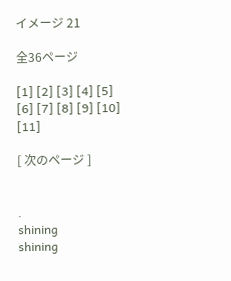イメージ 21

全36ページ

[1] [2] [3] [4] [5] [6] [7] [8] [9] [10] [11]

[ 次のページ ]


.
shining
shining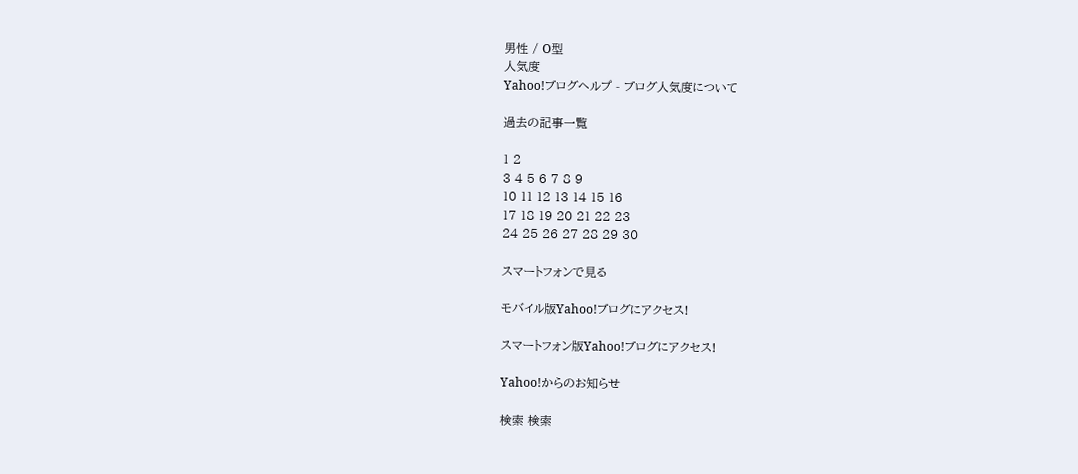男性 / O型
人気度
Yahoo!ブログヘルプ - ブログ人気度について

過去の記事一覧

1 2
3 4 5 6 7 8 9
10 11 12 13 14 15 16
17 18 19 20 21 22 23
24 25 26 27 28 29 30

スマートフォンで見る

モバイル版Yahoo!ブログにアクセス!

スマートフォン版Yahoo!ブログにアクセス!

Yahoo!からのお知らせ

検索 検索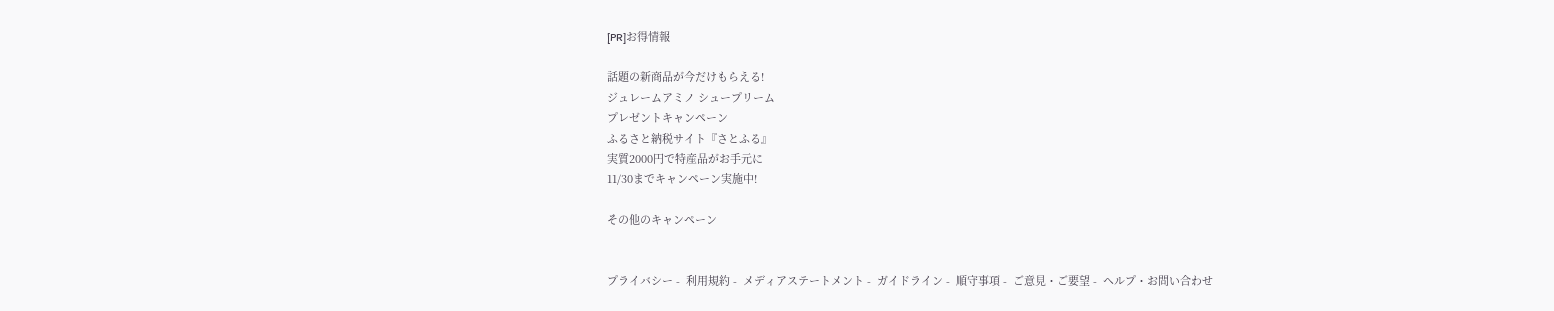[PR]お得情報

話題の新商品が今だけもらえる!
ジュレームアミノ シュープリーム
プレゼントキャンペーン
ふるさと納税サイト『さとふる』
実質2000円で特産品がお手元に
11/30までキャンペーン実施中!

その他のキャンペーン


プライバシー -  利用規約 -  メディアステートメント -  ガイドライン -  順守事項 -  ご意見・ご要望 -  ヘルプ・お問い合わせ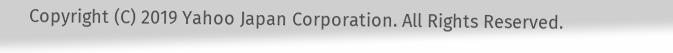Copyright (C) 2019 Yahoo Japan Corporation. All Rights Reserved.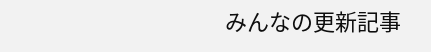みんなの更新記事